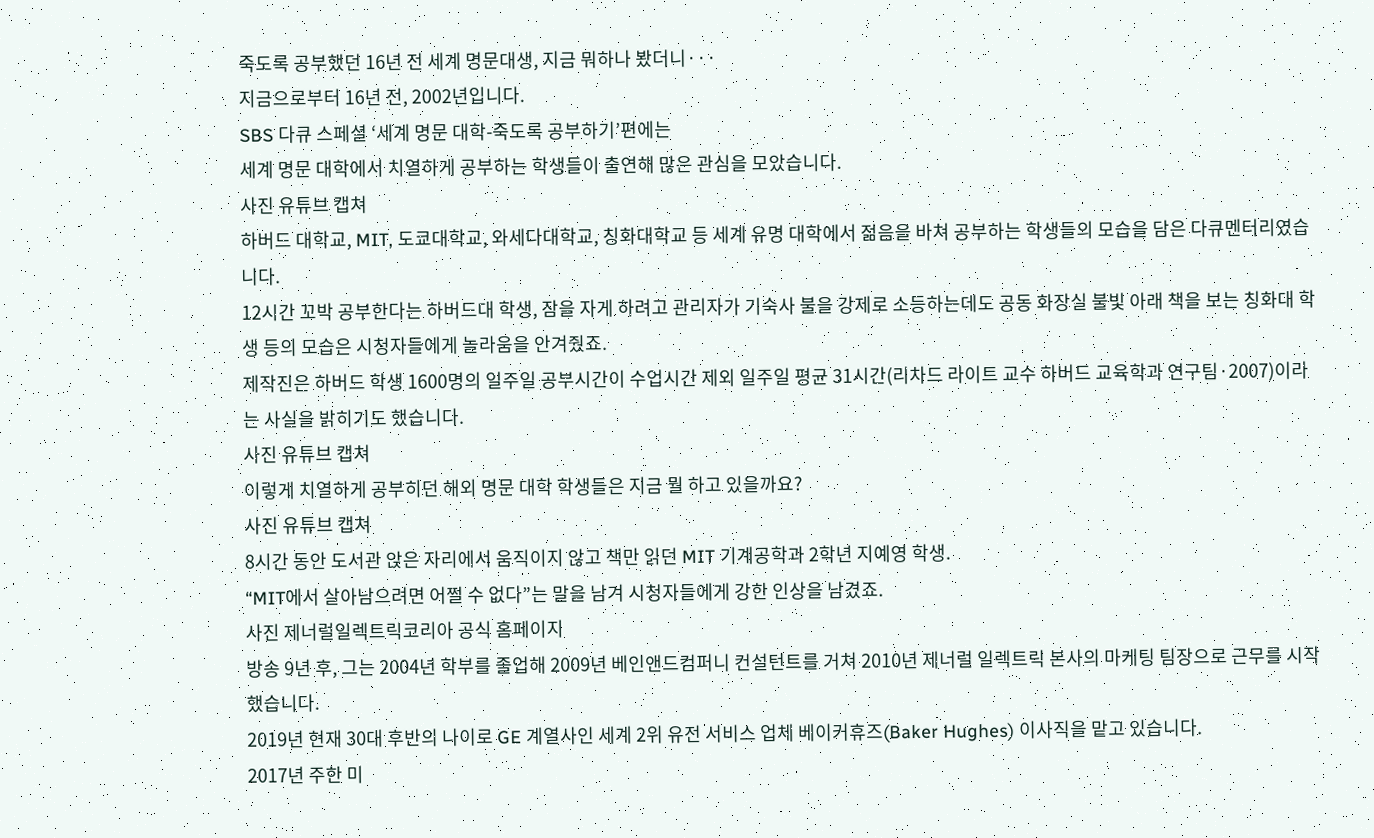죽도록 공부했던 16년 전 세계 명문대생, 지금 뭐하나 봤더니···
지금으로부터 16년 전, 2002년입니다.
SBS 다큐 스페셜 ‘세계 명문 대학-죽도록 공부하기’편에는
세계 명문 대학에서 치열하게 공부하는 학생들이 출연해 많은 관심을 모았습니다.
사진 유튜브 캡쳐
하버드 대학교, MIT, 도쿄대학교, 와세다대학교, 칭화대학교 등 세계 유명 대학에서 젊음을 바쳐 공부하는 학생들의 모습을 담은 다큐멘터리였습니다.
12시간 꼬박 공부한다는 하버드대 학생, 잠을 자게 하려고 관리자가 기숙사 불을 강제로 소등하는데도 공동 화장실 불빛 아래 책을 보는 칭화대 학생 등의 모습은 시청자들에게 놀라움을 안겨줬죠.
제작진은 하버드 학생 1600명의 일주일 공부시간이 수업시간 제외 일주일 평균 31시간(리차드 라이트 교수 하버드 교육학과 연구팀·2007)이라는 사실을 밝히기도 했습니다.
사진 유튜브 캡쳐
이렇게 치열하게 공부히던 해외 명문 대학 학생들은 지금 뭘 하고 있을까요?
사진 유튜브 캡쳐
8시간 동안 도서관 앉은 자리에서 움직이지 않고 책만 읽던 MIT 기계공학과 2학년 지예영 학생.
“MIT에서 살아남으려면 어쩔 수 없다”는 말을 남겨 시청자들에게 강한 인상을 남겼죠.
사진 제너럴일렉트릭코리아 공식 홈페이지
방송 9년 후, 그는 2004년 학부를 졸업해 2009년 베인앤드컴퍼니 컨설턴트를 거쳐 2010년 제너럴 일렉트릭 본사의 마케팅 팀장으로 근무를 시작했습니다.
2019년 현재 30대 후반의 나이로 GE 계열사인 세계 2위 유전 서비스 업체 베이커휴즈(Baker Hughes) 이사직을 맡고 있습니다.
2017년 주한 미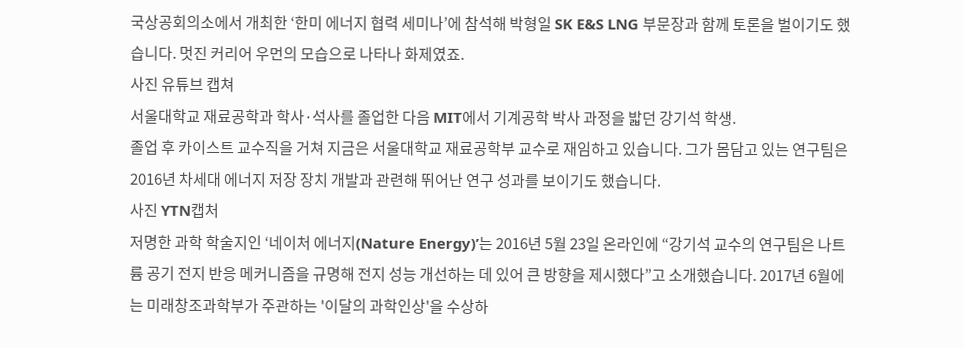국상공회의소에서 개최한 ‘한미 에너지 협력 세미나’에 참석해 박형일 SK E&S LNG 부문장과 함께 토론을 벌이기도 했습니다. 멋진 커리어 우먼의 모습으로 나타나 화제였죠.
사진 유튜브 캡쳐
서울대학교 재료공학과 학사·석사를 졸업한 다음 MIT에서 기계공학 박사 과정을 밟던 강기석 학생.
졸업 후 카이스트 교수직을 거쳐 지금은 서울대학교 재료공학부 교수로 재임하고 있습니다. 그가 몸담고 있는 연구팀은 2016년 차세대 에너지 저장 장치 개발과 관련해 뛰어난 연구 성과를 보이기도 했습니다.
사진 YTN캡처
저명한 과학 학술지인 ‘네이처 에너지(Nature Energy)’는 2016년 5월 23일 온라인에 “강기석 교수의 연구팀은 나트륨 공기 전지 반응 메커니즘을 규명해 전지 성능 개선하는 데 있어 큰 방향을 제시했다”고 소개했습니다. 2017년 6월에는 미래창조과학부가 주관하는 '이달의 과학인상'을 수상하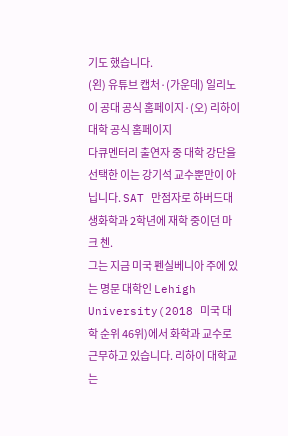기도 했습니다.
(왼) 유튜브 캡처·(가운데) 일리노이 공대 공식 홈페이지·(오) 리하이 대학 공식 홈페이지
다큐멘터리 출연자 중 대학 강단을 선택한 이는 강기석 교수뿐만이 아닙니다. SAT 만점자로 하버드대 생화학과 2학년에 재학 중이던 마크 첸.
그는 지금 미국 펜실베니아 주에 있는 명문 대학인 Lehigh University(2018 미국 대학 순위 46위)에서 화학과 교수로 근무하고 있습니다. 리하이 대학교는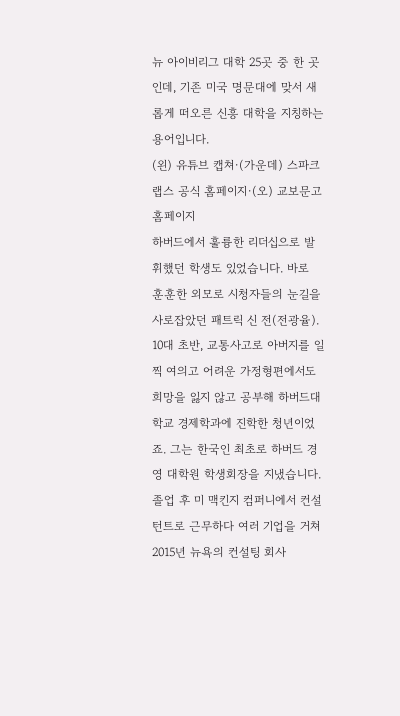뉴 아이비리그 대학 25곳 중 한 곳인데, 기존 미국 명문대에 맞서 새롭게 떠오른 신흥 대학을 지칭하는 용어입니다.
(왼) 유튜브 캡쳐·(가운데) 스파크랩스 공식 홈페이지·(오) 교보문고 홈페이지
하버드에서 훌륭한 리더십으로 발휘했던 학생도 있었습니다. 바로 훈훈한 외모로 시청자들의 눈길을 사로잡았던 패트릭 신 전(전광율).
10대 초반, 교통사고로 아버지를 일찍 여의고 어려운 가정형편에서도 희망을 잃지 않고 공부해 하버드대학교 경제학과에 진학한 청년이었죠. 그는 한국인 최초로 하버드 경영 대학원 학생회장을 지냈습니다.
졸업 후 미 맥킨지 컴퍼니에서 컨설턴트로 근무하다 여러 기업을 거쳐 2015년 뉴욕의 컨설팅 회사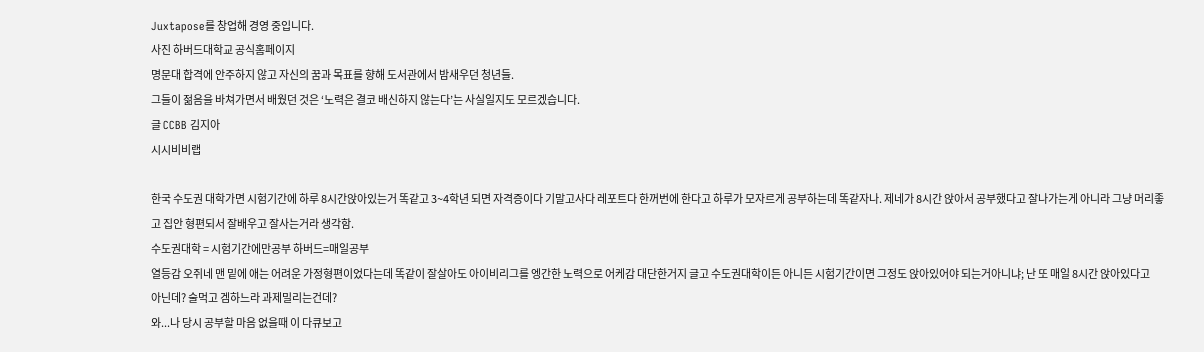Juxtapose를 창업해 경영 중입니다.
사진 하버드대학교 공식홈페이지
명문대 합격에 안주하지 않고 자신의 꿈과 목표를 향해 도서관에서 밤새우던 청년들.
그들이 젊음을 바쳐가면서 배웠던 것은 ‘노력은 결코 배신하지 않는다’는 사실일지도 모르겠습니다.
글 CCBB 김지아
시시비비랩

한국 수도권 대학가면 시험기간에 하루 8시간앉아있는거 똑같고 3~4학년 되면 자격증이다 기말고사다 레포트다 한꺼번에 한다고 하루가 모자르게 공부하는데 똑같자나. 제네가 8시간 앉아서 공부했다고 잘나가는게 아니라 그냥 머리좋고 집안 형편되서 잘배우고 잘사는거라 생각함.
수도권대학 = 시험기간에만공부 하버드=매일공부
열등감 오쥐네 맨 밑에 애는 어려운 가정형편이었다는데 똑같이 잘살아도 아이비리그를 엥간한 노력으로 어케감 대단한거지 글고 수도권대학이든 아니든 시험기간이면 그정도 앉아있어야 되는거아니냐; 난 또 매일 8시간 앉아있다고
아닌데? 술먹고 겜하느라 과제밀리는건데?
와...나 당시 공부할 마음 없을때 이 다큐보고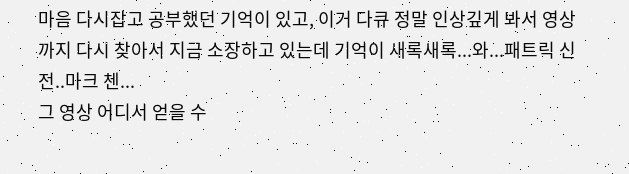마음 다시잡고 공부했던 기억이 있고, 이거 다큐 정말 인상깊게 봐서 영상까지 다시 찾아서 지금 소장하고 있는데 기억이 새록새록...와...패트릭 신전..마크 첸...
그 영상 어디서 얻을 수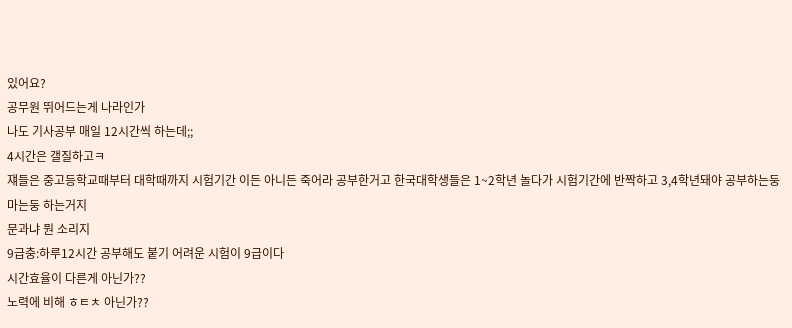있어요?
공무원 뛰어드는게 나라인가
나도 기사공부 매일 12시간씩 하는데;;
4시간은 갤질하고ㅋ
쟤들은 중고등학교때부터 대학때까지 시험기간 이든 아니든 죽어라 공부한거고 한국대학생들은 1~2학년 놀다가 시험기간에 반짝하고 3,4학년돼야 공부하는둥 마는둥 하는거지
문과냐 뭔 소리지
9급충:하루12시간 공부해도 붙기 어려운 시험이 9급이다
시간효율이 다른게 아닌가??
노력에 비해 ㅎㅌㅊ 아닌가??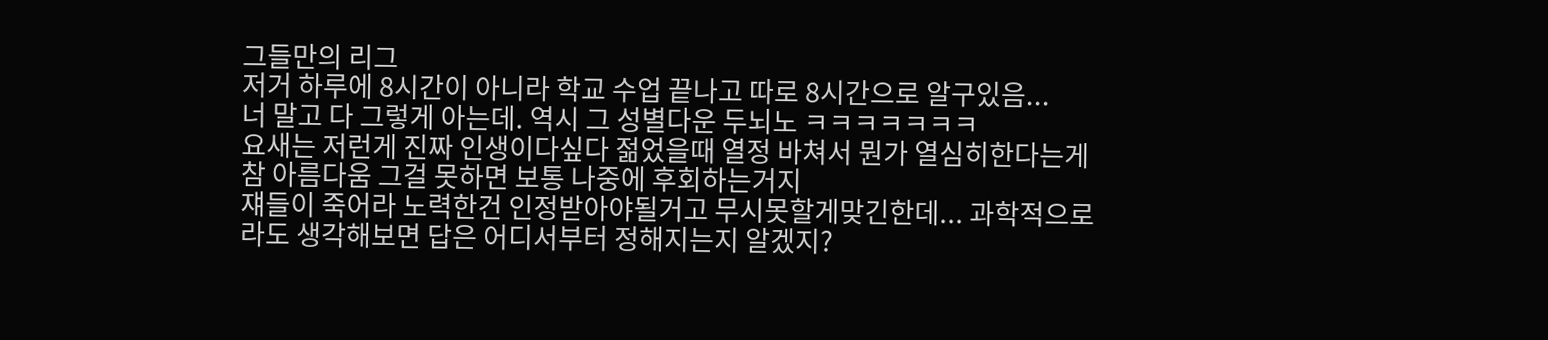그들만의 리그
저거 하루에 8시간이 아니라 학교 수업 끝나고 따로 8시간으로 알구있음...
너 말고 다 그렇게 아는데. 역시 그 성별다운 두뇌노 ㅋㅋㅋㅋㅋㅋㅋ
요새는 저런게 진짜 인생이다싶다 젊었을때 열정 바쳐서 뭔가 열심히한다는게 참 아름다움 그걸 못하면 보통 나중에 후회하는거지
쟤들이 죽어라 노력한건 인정받아야될거고 무시못할게맞긴한데... 과학적으로라도 생각해보면 답은 어디서부터 정해지는지 알겠지?